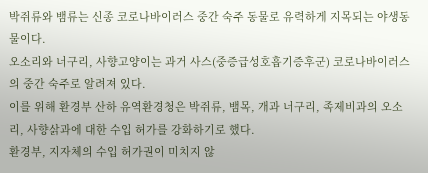박쥐류와 뱀류는 신종 코로나바이러스 중간 숙주 동물로 유력하게 지목되는 야생동물이다.
오소리와 너구리, 사향고양이는 과거 사스(중증급성호흡기증후군) 코로나바이러스의 중간 숙주로 알려져 있다.
이를 위해 환경부 산하 유역환경청은 박쥐류, 뱀목, 개과 너구리, 족제비과의 오소리, 사향삵과에 대한 수입 허가를 강화하기로 했다.
환경부, 지자체의 수입 허가권이 미치지 않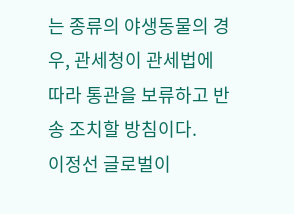는 종류의 야생동물의 경우, 관세청이 관세법에 따라 통관을 보류하고 반송 조치할 방침이다.
이정선 글로벌이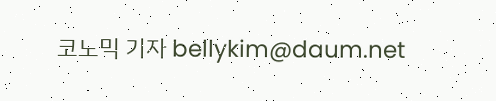코노믹 기자 bellykim@daum.net